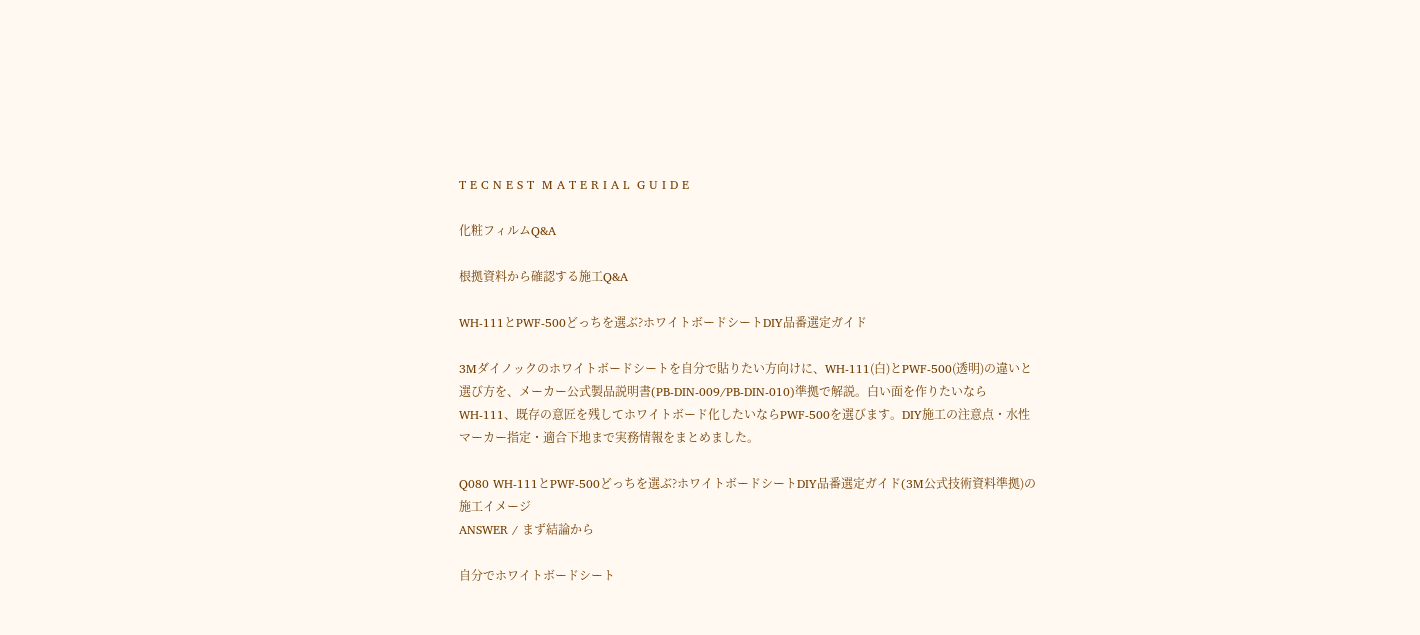T E C N E S T  M A T E R I A L  G U I D E

化粧フィルムQ&A

根拠資料から確認する施工Q&A

WH-111とPWF-500どっちを選ぶ?ホワイトボードシートDIY品番選定ガイド

3Mダイノックのホワイトボードシートを自分で貼りたい方向けに、WH-111(白)とPWF-500(透明)の違いと選び方を、メーカー公式製品説明書(PB-DIN-009/PB-DIN-010)準拠で解説。白い面を作りたいならWH-111、既存の意匠を残してホワイトボード化したいならPWF-500を選びます。DIY施工の注意点・水性マーカー指定・適合下地まで実務情報をまとめました。

Q080 WH-111とPWF-500どっちを選ぶ?ホワイトボードシートDIY品番選定ガイド(3M公式技術資料準拠)の施工イメージ
ANSWER / まず結論から

自分でホワイトボードシート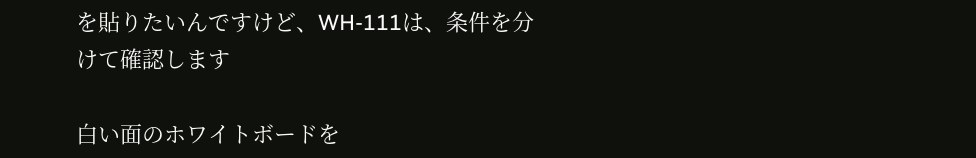を貼りたいんですけど、WH-111は、条件を分けて確認します

白い面のホワイトボードを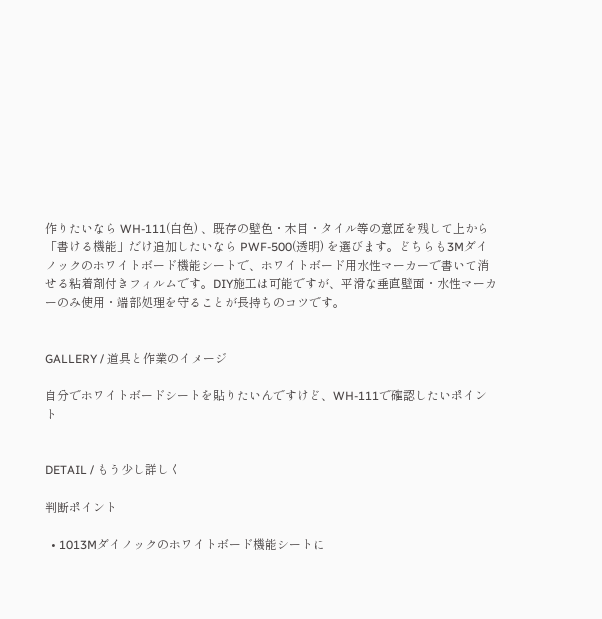作りたいなら WH-111(白色) 、既存の壁色・木目・タイル等の意匠を残して上から「書ける機能」だけ追加したいなら PWF-500(透明) を選びます。どちらも3Mダイノックのホワイトボード機能シートで、ホワイトボード用水性マーカーで書いて消せる粘着剤付きフィルムです。DIY施工は可能ですが、平滑な垂直壁面・水性マーカーのみ使用・端部処理を守ることが長持ちのコツです。


GALLERY / 道具と作業のイメージ

自分でホワイトボードシートを貼りたいんですけど、WH-111で確認したいポイント


DETAIL / もう少し詳しく

判断ポイント

  • 1013Mダイノックのホワイトボード機能シートに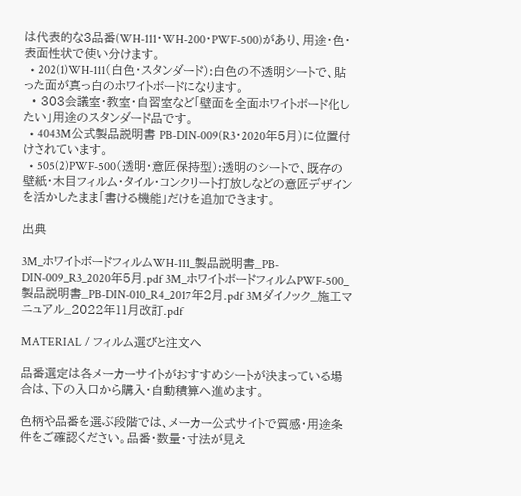は代表的な3品番(WH-111・WH-200・PWF-500)があり、用途・色・表面性状で使い分けます。
  • 202(1)WH-111(白色・スタンダード):白色の不透明シートで、貼った面が真っ白のホワイトボードになります。
  • 303会議室・教室・自習室など「壁面を全面ホワイトボード化したい」用途のスタンダード品です。
  • 4043M公式製品説明書 PB-DIN-009(R3・2020年5月)に位置付けされています。
  • 505(2)PWF-500(透明・意匠保持型):透明のシートで、既存の壁紙・木目フィルム・タイル・コンクリート打放しなどの意匠デザインを活かしたまま「書ける機能」だけを追加できます。

出典

3M_ホワイトボードフィルムWH-111_製品説明書_PB-DIN-009_R3_2020年5月.pdf 3M_ホワイトボードフィルムPWF-500_製品説明書_PB-DIN-010_R4_2017年2月.pdf 3Mダイノック_施工マニュアル_2022年11月改訂.pdf

MATERIAL / フィルム選びと注文へ

品番選定は各メーカーサイトがおすすめシートが決まっている場合は、下の入口から購入・自動積算へ進めます。

色柄や品番を選ぶ段階では、メーカー公式サイトで質感・用途条件をご確認ください。品番・数量・寸法が見え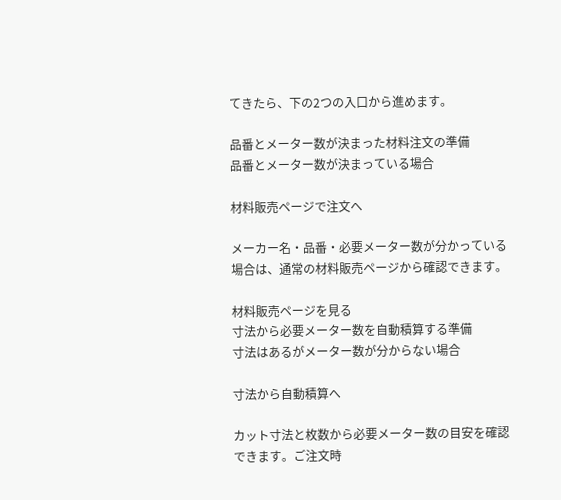てきたら、下の2つの入口から進めます。

品番とメーター数が決まった材料注文の準備
品番とメーター数が決まっている場合

材料販売ページで注文へ

メーカー名・品番・必要メーター数が分かっている場合は、通常の材料販売ページから確認できます。

材料販売ページを見る
寸法から必要メーター数を自動積算する準備
寸法はあるがメーター数が分からない場合

寸法から自動積算へ

カット寸法と枚数から必要メーター数の目安を確認できます。ご注文時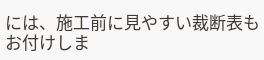には、施工前に見やすい裁断表もお付けしま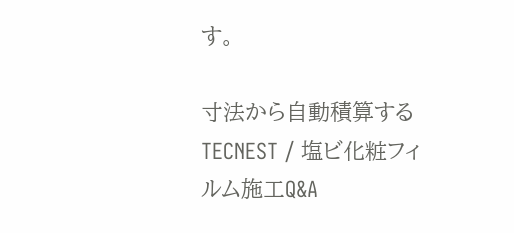す。

寸法から自動積算する
TECNEST / 塩ビ化粧フィルム施工Q&A